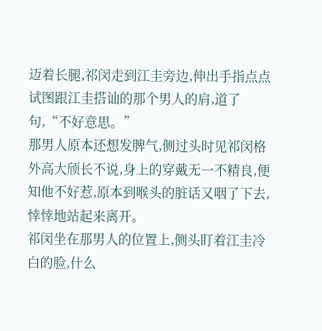迈着长腿,祁闵走到江圭旁边,伸出手指点点试图跟江圭搭讪的那个男人的肩,道了句,“不好意思。”
那男人原本还想发脾气,侧过头时见祁闵格外高大颀长不说,身上的穿戴无一不精良,便知他不好惹,原本到喉头的脏话又咽了下去,悻悻地站起来离开。
祁闵坐在那男人的位置上,侧头盯着江圭冷白的脸,什么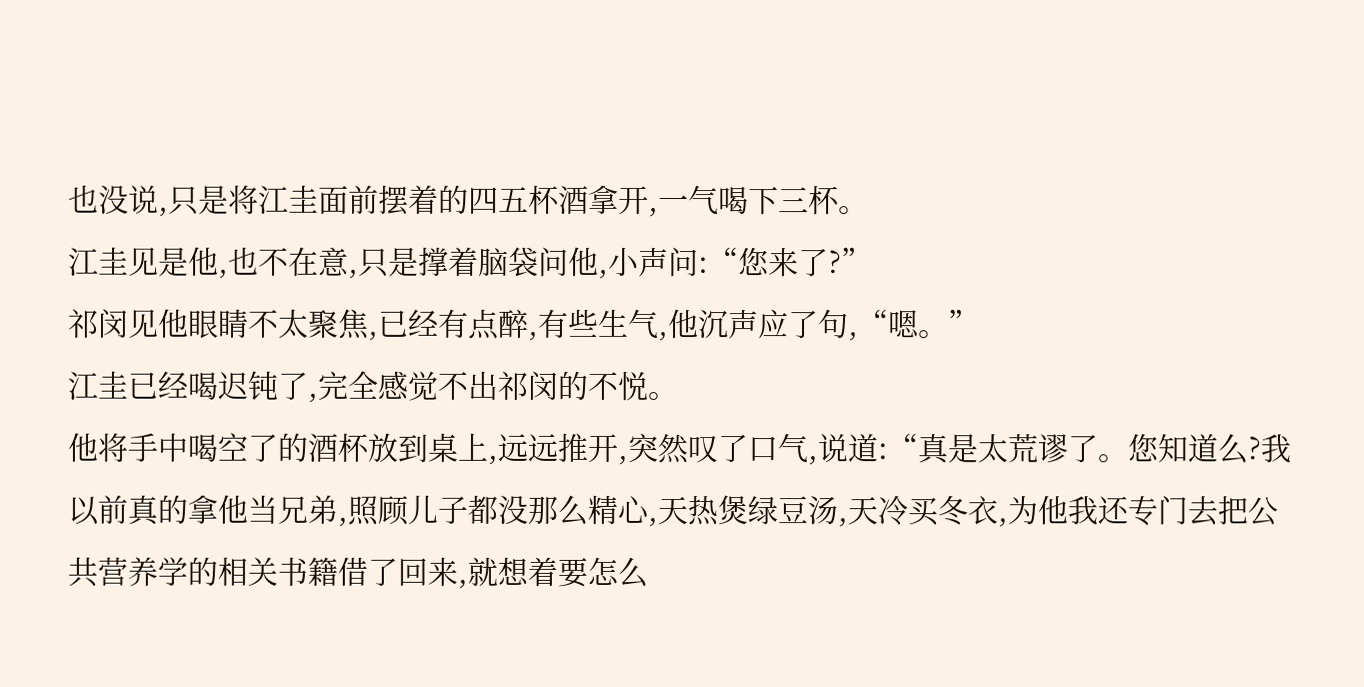也没说,只是将江圭面前摆着的四五杯酒拿开,一气喝下三杯。
江圭见是他,也不在意,只是撑着脑袋问他,小声问:“您来了?”
祁闵见他眼睛不太聚焦,已经有点醉,有些生气,他沉声应了句,“嗯。”
江圭已经喝迟钝了,完全感觉不出祁闵的不悦。
他将手中喝空了的酒杯放到桌上,远远推开,突然叹了口气,说道:“真是太荒谬了。您知道么?我以前真的拿他当兄弟,照顾儿子都没那么精心,天热煲绿豆汤,天冷买冬衣,为他我还专门去把公共营养学的相关书籍借了回来,就想着要怎么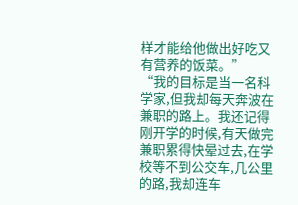样才能给他做出好吃又有营养的饭菜。”
“我的目标是当一名科学家,但我却每天奔波在兼职的路上。我还记得刚开学的时候,有天做完兼职累得快晕过去,在学校等不到公交车,几公里的路,我却连车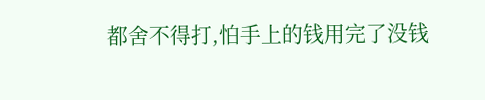都舍不得打,怕手上的钱用完了没钱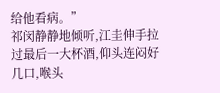给他看病。”
祁闵静静地倾听,江圭伸手拉过最后一大杯酒,仰头连闷好几口,喉头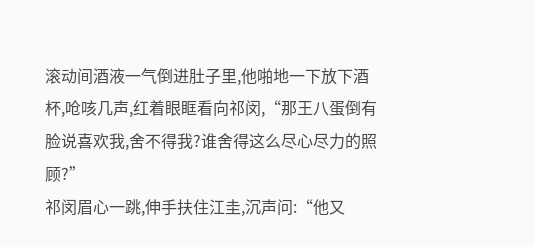滚动间酒液一气倒进肚子里,他啪地一下放下酒杯,呛咳几声,红着眼眶看向祁闵,“那王八蛋倒有脸说喜欢我,舍不得我?谁舍得这么尽心尽力的照顾?”
祁闵眉心一跳,伸手扶住江圭,沉声问:“他又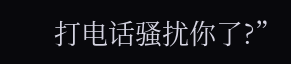打电话骚扰你了?”